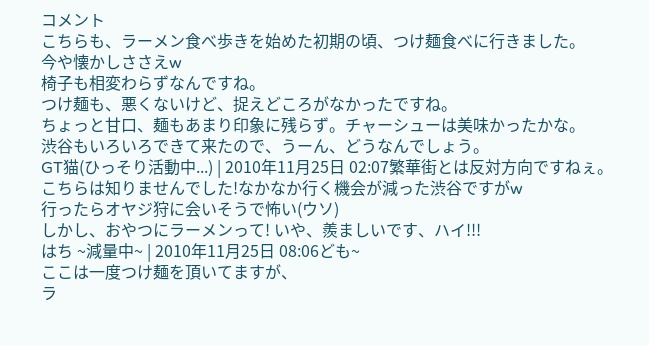コメント
こちらも、ラーメン食べ歩きを始めた初期の頃、つけ麺食べに行きました。
今や懐かしささえw
椅子も相変わらずなんですね。
つけ麺も、悪くないけど、捉えどころがなかったですね。
ちょっと甘口、麺もあまり印象に残らず。チャーシューは美味かったかな。
渋谷もいろいろできて来たので、うーん、どうなんでしょう。
GT猫(ひっそり活動中...) | 2010年11月25日 02:07繁華街とは反対方向ですねぇ。
こちらは知りませんでした!なかなか行く機会が減った渋谷ですがw
行ったらオヤジ狩に会いそうで怖い(ウソ)
しかし、おやつにラーメンって! いや、羨ましいです、ハイ!!!
はち ~減量中~ | 2010年11月25日 08:06ども~
ここは一度つけ麺を頂いてますが、
ラ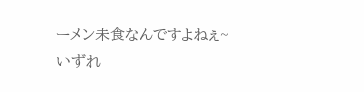ーメン未食なんですよねぇ~
いずれ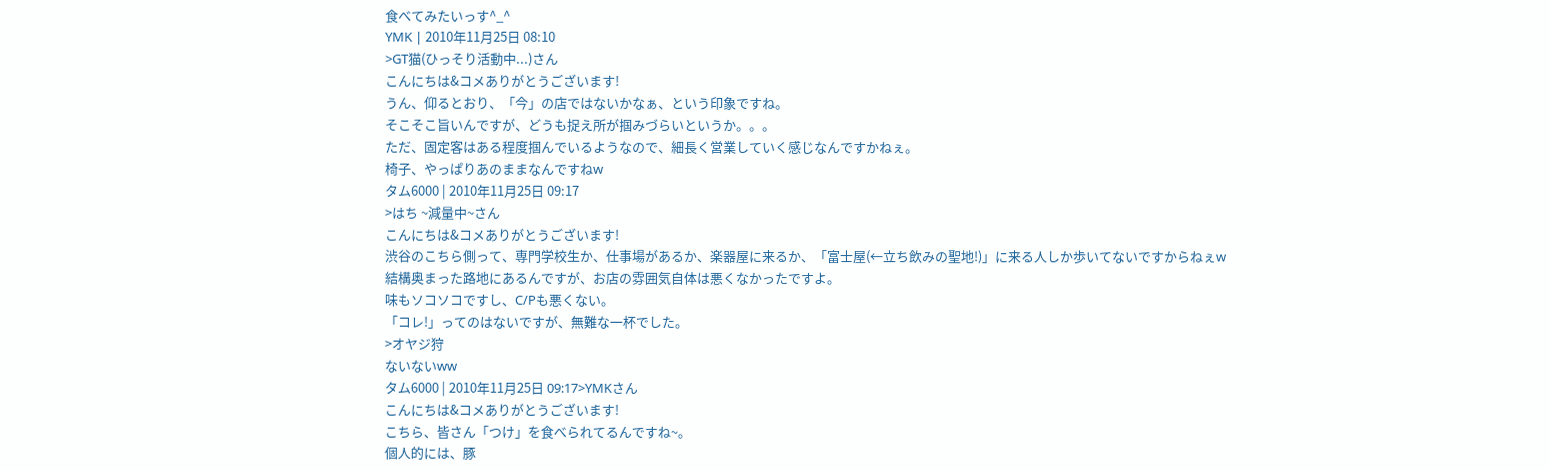食べてみたいっす^_^
YMK | 2010年11月25日 08:10
>GT猫(ひっそり活動中...)さん
こんにちは&コメありがとうございます!
うん、仰るとおり、「今」の店ではないかなぁ、という印象ですね。
そこそこ旨いんですが、どうも捉え所が掴みづらいというか。。。
ただ、固定客はある程度掴んでいるようなので、細長く営業していく感じなんですかねぇ。
椅子、やっぱりあのままなんですねw
タム6000 | 2010年11月25日 09:17
>はち ~減量中~さん
こんにちは&コメありがとうございます!
渋谷のこちら側って、専門学校生か、仕事場があるか、楽器屋に来るか、「富士屋(←立ち飲みの聖地!)」に来る人しか歩いてないですからねぇw
結構奥まった路地にあるんですが、お店の雰囲気自体は悪くなかったですよ。
味もソコソコですし、C/Pも悪くない。
「コレ!」ってのはないですが、無難な一杯でした。
>オヤジ狩
ないないww
タム6000 | 2010年11月25日 09:17>YMKさん
こんにちは&コメありがとうございます!
こちら、皆さん「つけ」を食べられてるんですね~。
個人的には、豚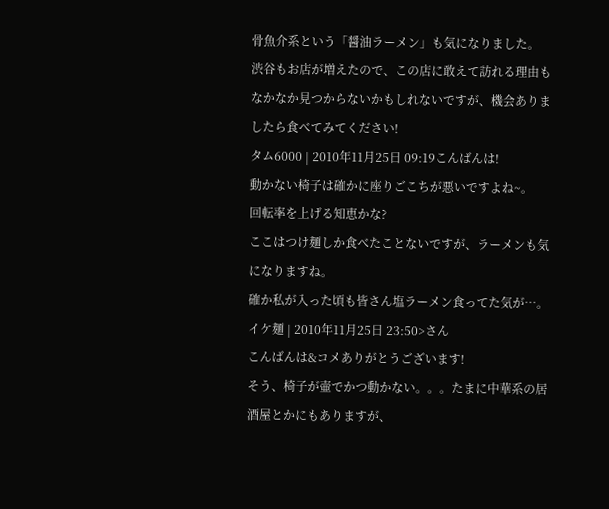骨魚介系という「醤油ラーメン」も気になりました。
渋谷もお店が増えたので、この店に敢えて訪れる理由もなかなか見つからないかもしれないですが、機会ありましたら食べてみてください!
タム6000 | 2010年11月25日 09:19こんばんは!
動かない椅子は確かに座りごこちが悪いですよね~。
回転率を上げる知恵かな?
ここはつけ麺しか食べたことないですが、ラーメンも気になりますね。
確か私が入った頃も皆さん塩ラーメン食ってた気が…。
イケ麺 | 2010年11月25日 23:50>さん
こんばんは&コメありがとうございます!
そう、椅子が壷でかつ動かない。。。たまに中華系の居酒屋とかにもありますが、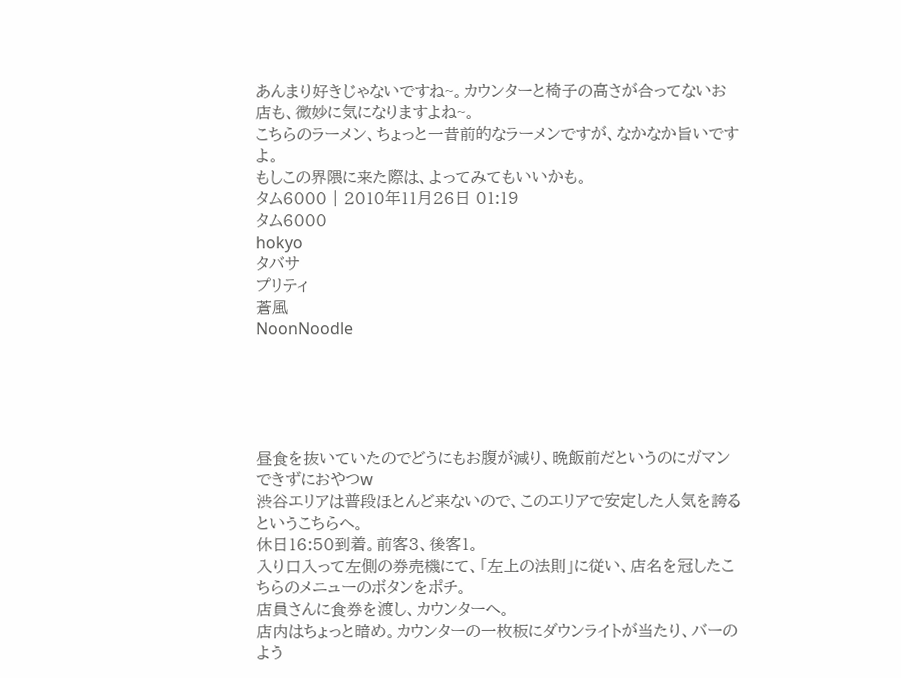あんまり好きじゃないですね~。カウンターと椅子の高さが合ってないお店も、微妙に気になりますよね~。
こちらのラーメン、ちょっと一昔前的なラーメンですが、なかなか旨いですよ。
もしこの界隈に来た際は、よってみてもいいかも。
タム6000 | 2010年11月26日 01:19
タム6000
hokyo
タバサ
プリティ
蒼風
NoonNoodle





昼食を抜いていたのでどうにもお腹が減り、晩飯前だというのにガマンできずにおやつw
渋谷エリアは普段ほとんど来ないので、このエリアで安定した人気を誇るというこちらへ。
休日16:50到着。前客3、後客1。
入り口入って左側の券売機にて、「左上の法則」に従い、店名を冠したこちらのメニューのボタンをポチ。
店員さんに食券を渡し、カウンターへ。
店内はちょっと暗め。カウンターの一枚板にダウンライトが当たり、バーのよう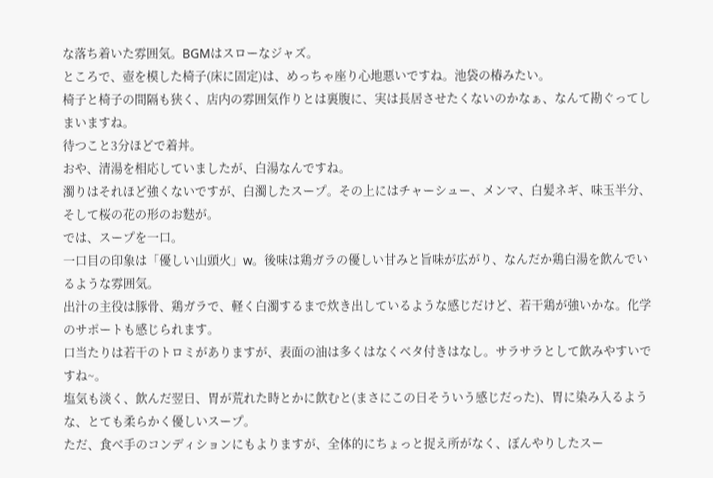な落ち着いた雰囲気。BGMはスローなジャズ。
ところで、壺を模した椅子(床に固定)は、めっちゃ座り心地悪いですね。池袋の椿みたい。
椅子と椅子の間隔も狭く、店内の雰囲気作りとは裏腹に、実は長居させたくないのかなぁ、なんて勘ぐってしまいますね。
待つこと3分ほどで着丼。
おや、清湯を相応していましたが、白湯なんですね。
濁りはそれほど強くないですが、白濁したスープ。その上にはチャーシュー、メンマ、白髪ネギ、味玉半分、そして桜の花の形のお麩が。
では、スープを一口。
一口目の印象は「優しい山頭火」w。後味は鶏ガラの優しい甘みと旨味が広がり、なんだか鶏白湯を飲んでいるような雰囲気。
出汁の主役は豚骨、鶏ガラで、軽く白濁するまで炊き出しているような感じだけど、若干鶏が強いかな。化学のサポートも感じられます。
口当たりは若干のトロミがありますが、表面の油は多くはなくベタ付きはなし。サラサラとして飲みやすいですね~。
塩気も淡く、飲んだ翌日、胃が荒れた時とかに飲むと(まさにこの日そういう感じだった)、胃に染み入るような、とても柔らかく優しいスープ。
ただ、食べ手のコンディションにもよりますが、全体的にちょっと捉え所がなく、ぼんやりしたスー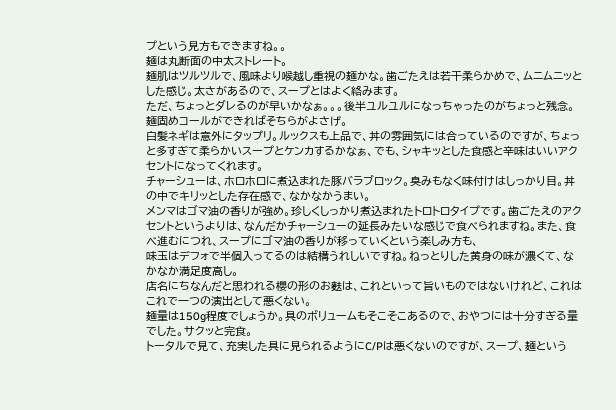プという見方もできますね。。
麺は丸断面の中太ストレート。
麺肌はツルツルで、風味より喉越し重視の麺かな。歯ごたえは若干柔らかめで、ムニムニッとした感じ。太さがあるので、スープとはよく絡みます。
ただ、ちょっとダレるのが早いかなぁ。。。後半ユルユルになっちゃったのがちょっと残念。麺固めコールができればそちらがよさげ。
白髪ネギは意外にタップリ。ルックスも上品で、丼の雰囲気には合っているのですが、ちょっと多すぎて柔らかいスープとケンカするかなぁ、でも、シャキッとした食感と辛味はいいアクセントになってくれます。
チャーシューは、ホロホロに煮込まれた豚バラブロック。臭みもなく味付けはしっかり目。丼の中でキリッとした存在感で、なかなかうまい。
メンマはゴマ油の香りが強め。珍しくしっかり煮込まれたトロトロタイプです。歯ごたえのアクセントというよりは、なんだかチャーシューの延長みたいな感じで食べられますね。また、食べ進むにつれ、スープにゴマ油の香りが移っていくという楽しみ方も、
味玉はデフォで半個入ってるのは結構うれしいですね。ねっとりした黄身の味が濃くて、なかなか満足度高し。
店名にちなんだと思われる櫻の形のお麩は、これといって旨いものではないけれど、これはこれで一つの演出として悪くない。
麺量は150g程度でしょうか。具のボリュームもそこそこあるので、おやつには十分すぎる量でした。サクッと完食。
トータルで見て、充実した具に見られるようにC/Pは悪くないのですが、スープ、麺という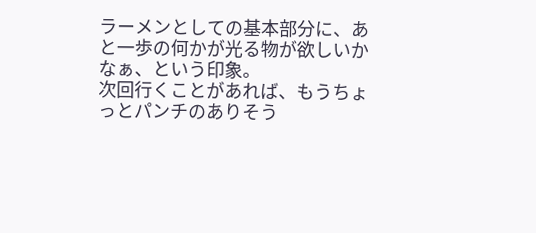ラーメンとしての基本部分に、あと一歩の何かが光る物が欲しいかなぁ、という印象。
次回行くことがあれば、もうちょっとパンチのありそう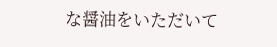な醤油をいただいて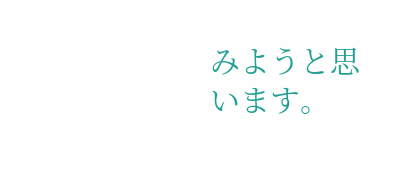みようと思います。